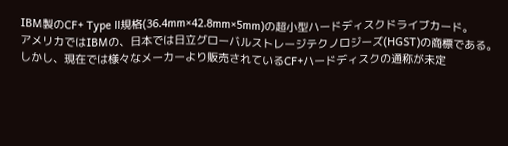IBM製のCF+ Type Ⅱ規格(36.4mm×42.8mm×5mm)の超小型ハードディスクドライブカード。
アメリカではIBMの、日本では日立グローバルストレージテクノロジーズ(HGST)の商標である。
しかし、現在では様々なメーカーより販売されているCF+ハードディスクの通称が未定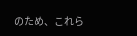のため、これら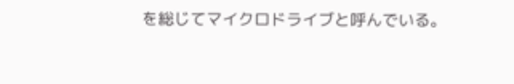を総じてマイクロドライブと呼んでいる。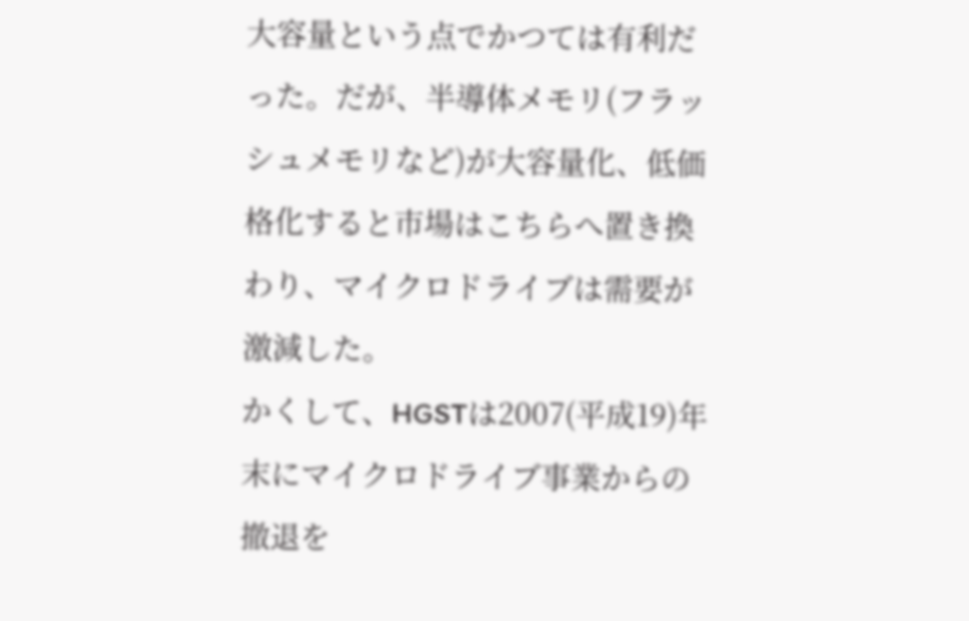大容量という点でかつては有利だった。だが、半導体メモリ(フラッシュメモリなど)が大容量化、低価格化すると市場はこちらへ置き換わり、マイクロドライブは需要が激減した。
かくして、HGSTは2007(平成19)年末にマイクロドライブ事業からの撤退を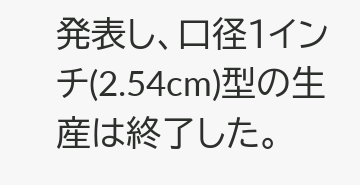発表し、口径1インチ(2.54cm)型の生産は終了した。